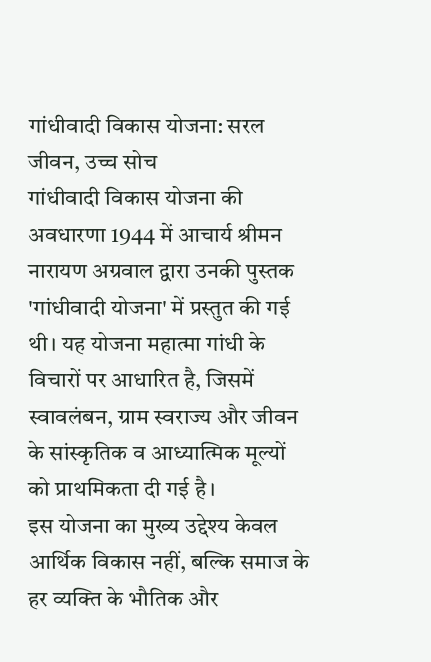गांधीवादी विकास योजना: सरल जीवन, उच्च सोच
गांधीवादी विकास योजना की अवधारणा 1944 में आचार्य श्रीमन नारायण अग्रवाल द्वारा उनकी पुस्तक 'गांधीवादी योजना' में प्रस्तुत की गई थी। यह योजना महात्मा गांधी के विचारों पर आधारित है, जिसमें स्वावलंबन, ग्राम स्वराज्य और जीवन के सांस्कृतिक व आध्यात्मिक मूल्यों को प्राथमिकता दी गई है।
इस योजना का मुख्य उद्देश्य केवल आर्थिक विकास नहीं, बल्कि समाज के हर व्यक्ति के भौतिक और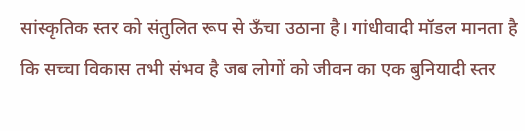सांस्कृतिक स्तर को संतुलित रूप से ऊँचा उठाना है। गांधीवादी मॉडल मानता है कि सच्चा विकास तभी संभव है जब लोगों को जीवन का एक बुनियादी स्तर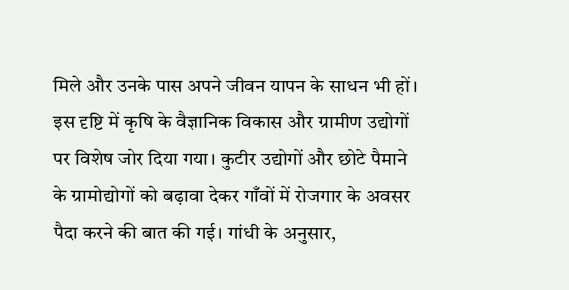मिले और उनके पास अपने जीवन यापन के साधन भी हों।
इस दृष्टि में कृषि के वैज्ञानिक विकास और ग्रामीण उद्योगों पर विशेष जोर दिया गया। कुटीर उद्योगों और छोटे पैमाने के ग्रामोद्योगों को बढ़ावा देकर गाँवों में रोजगार के अवसर पैदा करने की बात की गई। गांधी के अनुसार,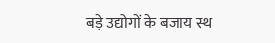बड़े उद्योगों के बजाय स्थ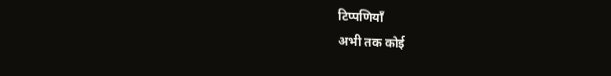टिप्पणियाँ
अभी तक कोई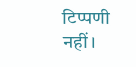टिप्पणी नहीं।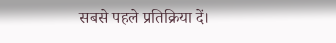सबसे पहले प्रतिक्रिया दें।